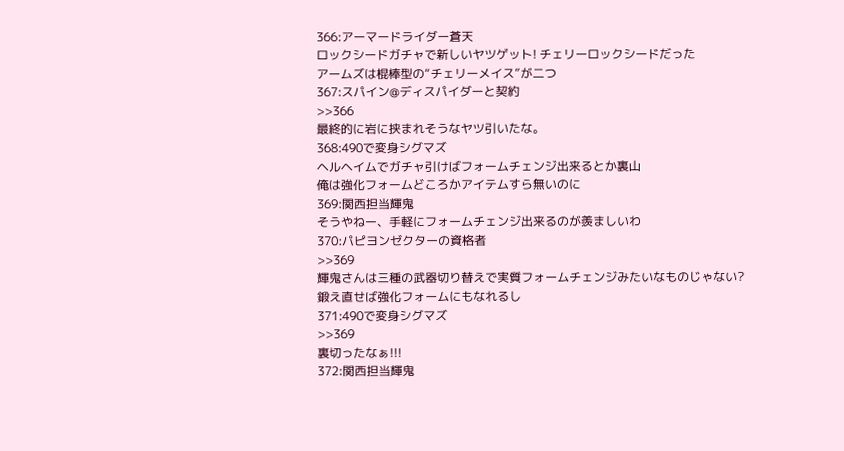366:アーマードライダー蒼天
ロックシードガチャで新しいヤツゲット! チェリーロックシードだった
アームズは棍棒型の“チェリーメイス”が二つ
367:スパイン@ディスパイダーと契約
>>366
最終的に岩に挟まれそうなヤツ引いたな。
368:490で変身シグマズ
ヘルヘイムでガチャ引けばフォームチェンジ出来るとか裏山
俺は強化フォームどころかアイテムすら無いのに
369:関西担当輝鬼
そうやねー、手軽にフォームチェンジ出来るのが羨ましいわ
370:パピヨンゼクターの資格者
>>369
輝鬼さんは三種の武器切り替えで実質フォームチェンジみたいなものじゃない?
鍛え直せば強化フォームにもなれるし
371:490で変身シグマズ
>>369
裏切ったなぁ!!!
372:関西担当輝鬼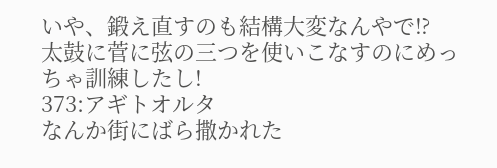いや、鍛え直すのも結構大変なんやで⁉
太鼓に菅に弦の三つを使いこなすのにめっちゃ訓練したし!
373:アギトオルタ
なんか街にばら撒かれた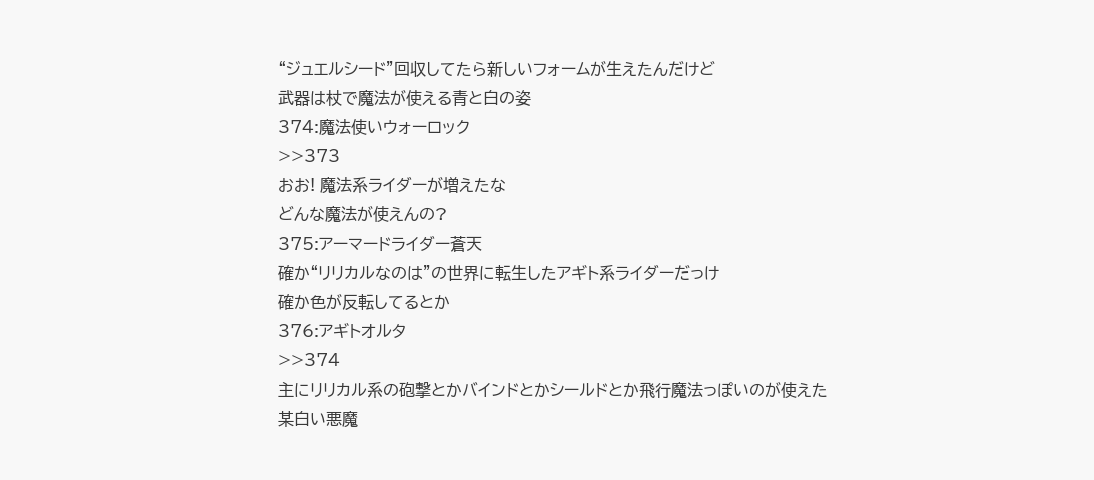“ジュエルシード”回収してたら新しいフォームが生えたんだけど
武器は杖で魔法が使える青と白の姿
374:魔法使いウォーロック
>>373
おお! 魔法系ライダーが増えたな
どんな魔法が使えんの?
375:アーマードライダー蒼天
確か“リリカルなのは”の世界に転生したアギト系ライダーだっけ
確か色が反転してるとか
376:アギトオルタ
>>374
主にリリカル系の砲撃とかバインドとかシールドとか飛行魔法っぽいのが使えた
某白い悪魔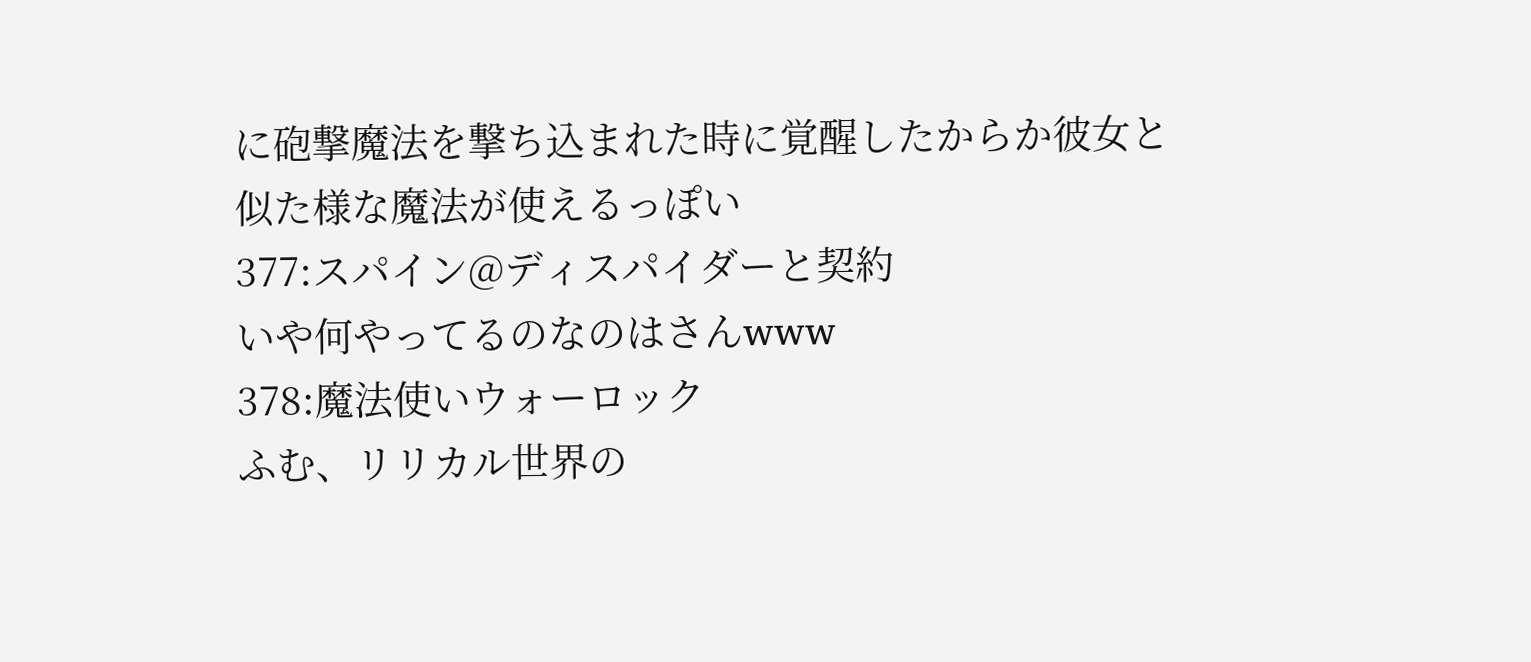に砲撃魔法を撃ち込まれた時に覚醒したからか彼女と似た様な魔法が使えるっぽい
377:スパイン@ディスパイダーと契約
いや何やってるのなのはさんwww
378:魔法使いウォーロック
ふむ、リリカル世界の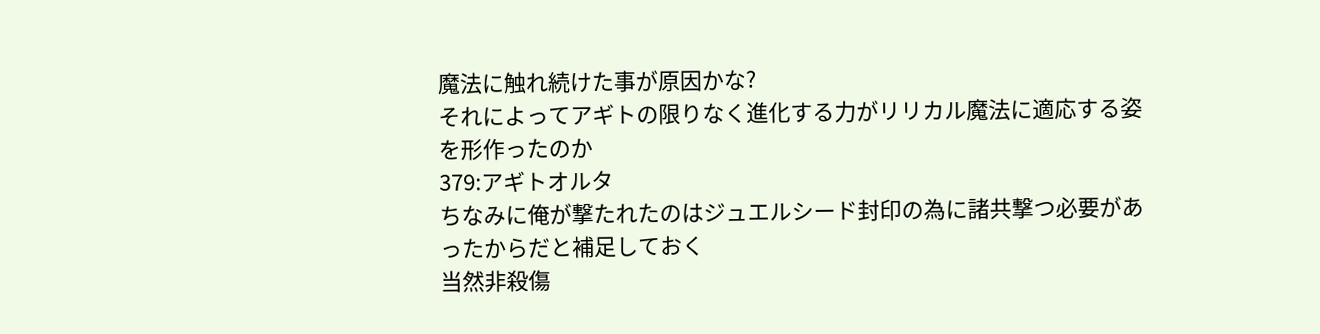魔法に触れ続けた事が原因かな?
それによってアギトの限りなく進化する力がリリカル魔法に適応する姿を形作ったのか
379:アギトオルタ
ちなみに俺が撃たれたのはジュエルシード封印の為に諸共撃つ必要があったからだと補足しておく
当然非殺傷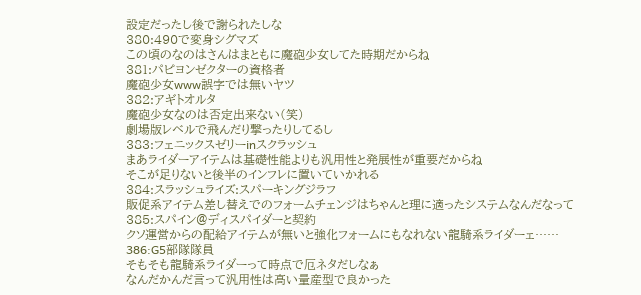設定だったし後で謝られたしな
380:490で変身シグマズ
この頃のなのはさんはまともに魔砲少女してた時期だからね
381:パピヨンゼクターの資格者
魔砲少女www誤字では無いヤツ
382:アギトオルタ
魔砲少女なのは否定出来ない(笑)
劇場版レベルで飛んだり撃ったりしてるし
383:フェニックスゼリーinスクラッシュ
まあライダーアイテムは基礎性能よりも汎用性と発展性が重要だからね
そこが足りないと後半のインフレに置いていかれる
384:スラッシュライズ:スパーキングジラフ
販促系アイテム差し替えでのフォームチェンジはちゃんと理に適ったシステムなんだなって
385:スパイン@ディスパイダーと契約
クソ運営からの配給アイテムが無いと強化フォームにもなれない龍騎系ライダーェ……
386:G5部隊隊員
そもそも龍騎系ライダーって時点で厄ネタだしなぁ
なんだかんだ言って汎用性は高い量産型で良かった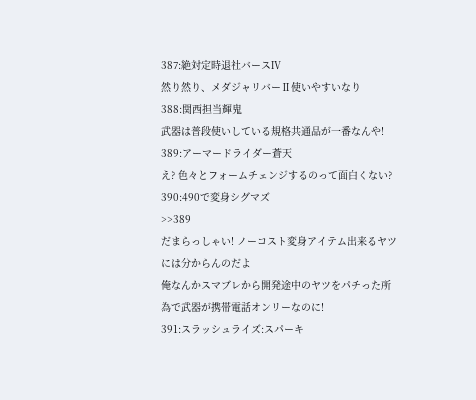387:絶対定時退社バースⅣ
然り然り、メダジャリバーⅡ使いやすいなり
388:関西担当輝鬼
武器は普段使いしている規格共通品が一番なんや!
389:アーマードライダー蒼天
え? 色々とフォームチェンジするのって面白くない?
390:490で変身シグマズ
>>389
だまらっしゃい! ノーコスト変身アイテム出来るヤツには分からんのだよ
俺なんかスマブレから開発途中のヤツをパチった所為で武器が携帯電話オンリーなのに!
391:スラッシュライズ:スパーキ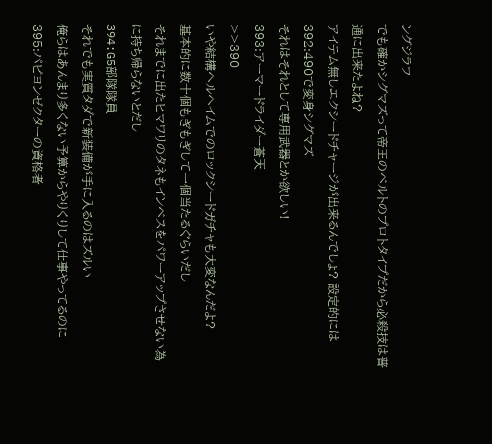ングジラフ
でも確かシグマズって帝王のベルトのプロトタイプだから必殺技は普通に出来たよね?
アイテム無しエクシードチャージが出来るんでしょ? 設定的には
392:490で変身シグマズ
それはそれとして専用武器とか欲しい!
393:アーマードライダー蒼天
>>390
いや結構ヘルヘイムでのロックシードガチャも大変なんだよ?
基本的に数十個もぎもぎして一個当たるぐらいだし
それまでに出たヒマワリのタネもインベスをパワーアップさせない為に持ち帰らないとだし
394:G5部隊隊員
それでも実質タダで新装備が手に入るのはズルい
俺らはあんまり多くない予算からやりくりして仕事やってるのに
395:パピヨンゼクターの資格者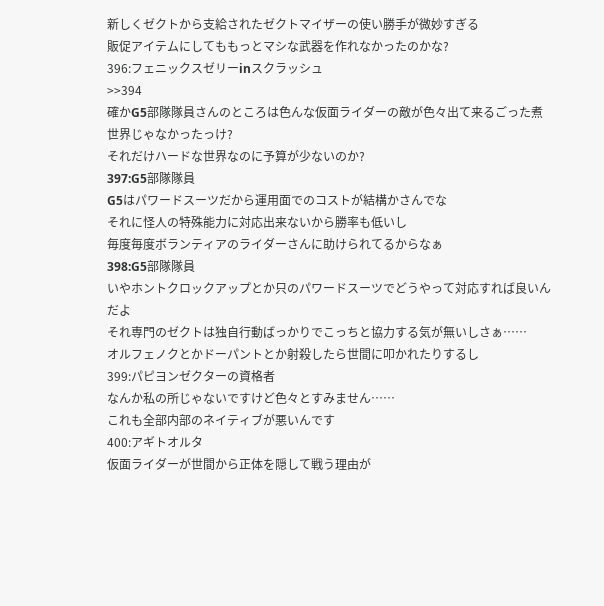新しくゼクトから支給されたゼクトマイザーの使い勝手が微妙すぎる
販促アイテムにしてももっとマシな武器を作れなかったのかな?
396:フェニックスゼリーinスクラッシュ
>>394
確かG5部隊隊員さんのところは色んな仮面ライダーの敵が色々出て来るごった煮世界じゃなかったっけ?
それだけハードな世界なのに予算が少ないのか?
397:G5部隊隊員
G5はパワードスーツだから運用面でのコストが結構かさんでな
それに怪人の特殊能力に対応出来ないから勝率も低いし
毎度毎度ボランティアのライダーさんに助けられてるからなぁ
398:G5部隊隊員
いやホントクロックアップとか只のパワードスーツでどうやって対応すれば良いんだよ
それ専門のゼクトは独自行動ばっかりでこっちと協力する気が無いしさぁ……
オルフェノクとかドーパントとか射殺したら世間に叩かれたりするし
399:パピヨンゼクターの資格者
なんか私の所じゃないですけど色々とすみません……
これも全部内部のネイティブが悪いんです
400:アギトオルタ
仮面ライダーが世間から正体を隠して戦う理由が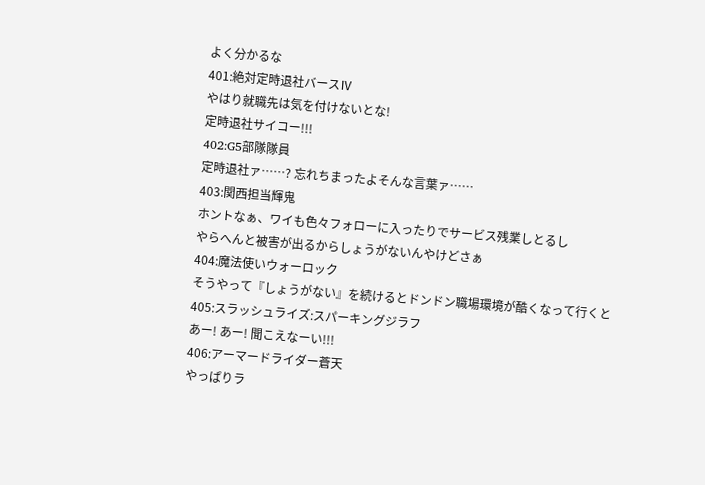よく分かるな
401:絶対定時退社バースⅣ
やはり就職先は気を付けないとな!
定時退社サイコー!!!
402:G5部隊隊員
定時退社ァ……? 忘れちまったよそんな言葉ァ……
403:関西担当輝鬼
ホントなぁ、ワイも色々フォローに入ったりでサービス残業しとるし
やらへんと被害が出るからしょうがないんやけどさぁ
404:魔法使いウォーロック
そうやって『しょうがない』を続けるとドンドン職場環境が酷くなって行くと
405:スラッシュライズ:スパーキングジラフ
あー! あー! 聞こえなーい!!!
406:アーマードライダー蒼天
やっぱりラ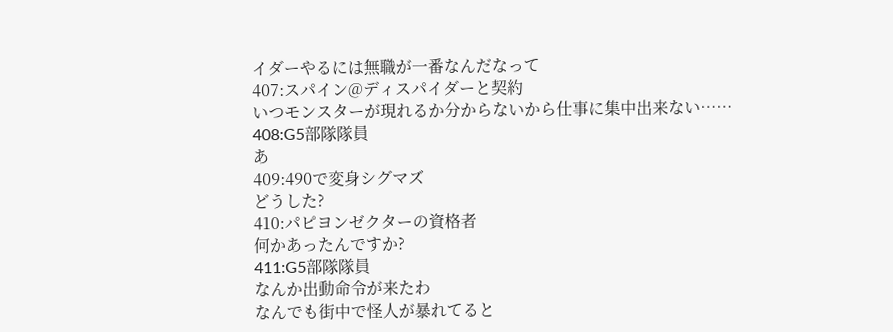イダーやるには無職が一番なんだなって
407:スパイン@ディスパイダーと契約
いつモンスターが現れるか分からないから仕事に集中出来ない……
408:G5部隊隊員
あ
409:490で変身シグマズ
どうした?
410:パピヨンゼクターの資格者
何かあったんですか?
411:G5部隊隊員
なんか出動命令が来たわ
なんでも街中で怪人が暴れてると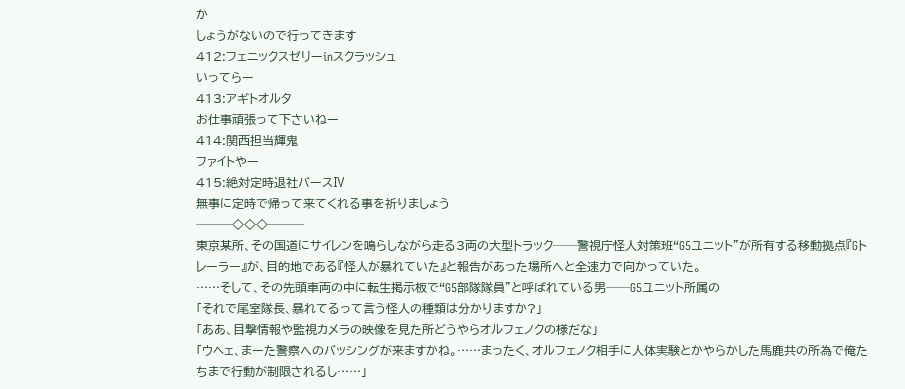か
しょうがないので行ってきます
412:フェニックスゼリーinスクラッシュ
いってらー
413:アギトオルタ
お仕事頑張って下さいねー
414:関西担当輝鬼
ファイトやー
415:絶対定時退社バースⅣ
無事に定時で帰って来てくれる事を祈りましょう
───◇◇◇───
東京某所、その国道にサイレンを鳴らしながら走る3両の大型トラック──警視庁怪人対策班“G5ユニット”が所有する移動拠点『Gトレーラー』が、目的地である『怪人が暴れていた』と報告があった場所へと全速力で向かっていた。
……そして、その先頭車両の中に転生掲示板で“G5部隊隊員”と呼ばれている男──G5ユニット所属の
「それで尾室隊長、暴れてるって言う怪人の種類は分かりますか?」
「ああ、目撃情報や監視カメラの映像を見た所どうやらオルフェノクの様だな」
「ウヘェ、まーた警察へのバッシングが来ますかね。……まったく、オルフェノク相手に人体実験とかやらかした馬鹿共の所為で俺たちまで行動が制限されるし……」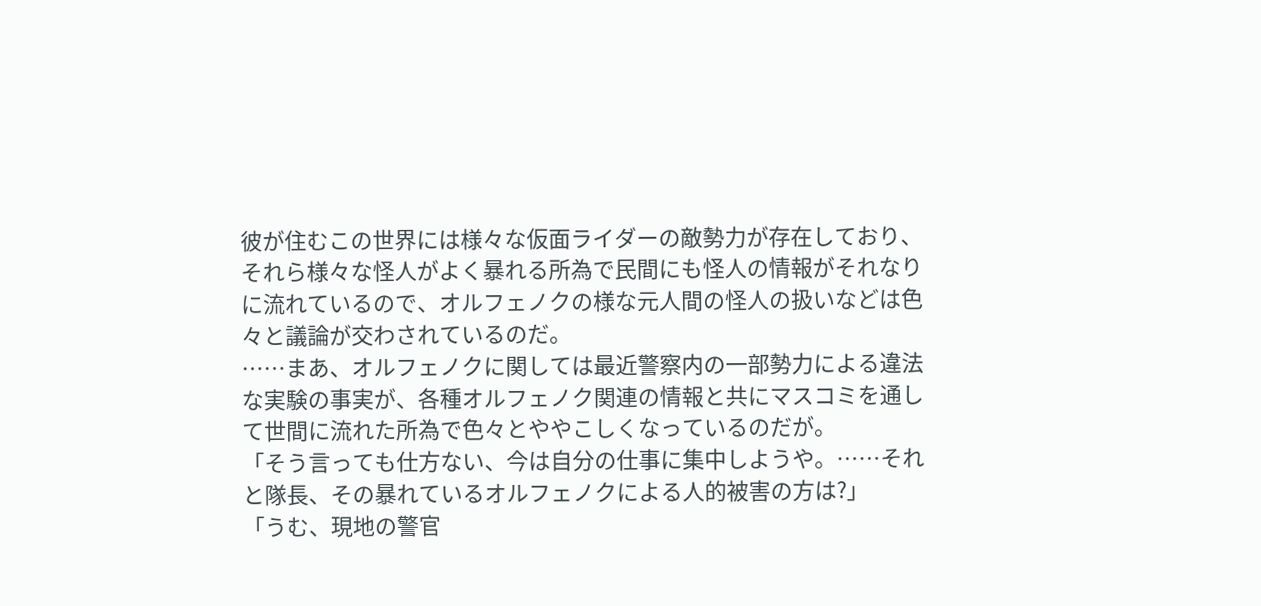彼が住むこの世界には様々な仮面ライダーの敵勢力が存在しており、それら様々な怪人がよく暴れる所為で民間にも怪人の情報がそれなりに流れているので、オルフェノクの様な元人間の怪人の扱いなどは色々と議論が交わされているのだ。
……まあ、オルフェノクに関しては最近警察内の一部勢力による違法な実験の事実が、各種オルフェノク関連の情報と共にマスコミを通して世間に流れた所為で色々とややこしくなっているのだが。
「そう言っても仕方ない、今は自分の仕事に集中しようや。……それと隊長、その暴れているオルフェノクによる人的被害の方は?」
「うむ、現地の警官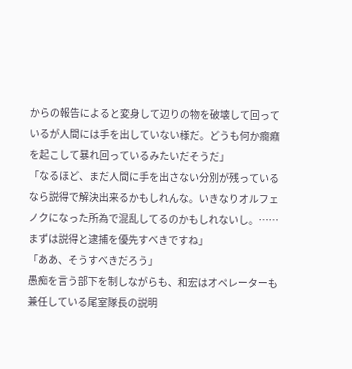からの報告によると変身して辺りの物を破壊して回っているが人間には手を出していない様だ。どうも何か癇癪を起こして暴れ回っているみたいだそうだ」
「なるほど、まだ人間に手を出さない分別が残っているなら説得で解決出来るかもしれんな。いきなりオルフェノクになった所為で混乱してるのかもしれないし。……まずは説得と逮捕を優先すべきですね」
「ああ、そうすべきだろう」
愚痴を言う部下を制しながらも、和宏はオペレーターも兼任している尾室隊長の説明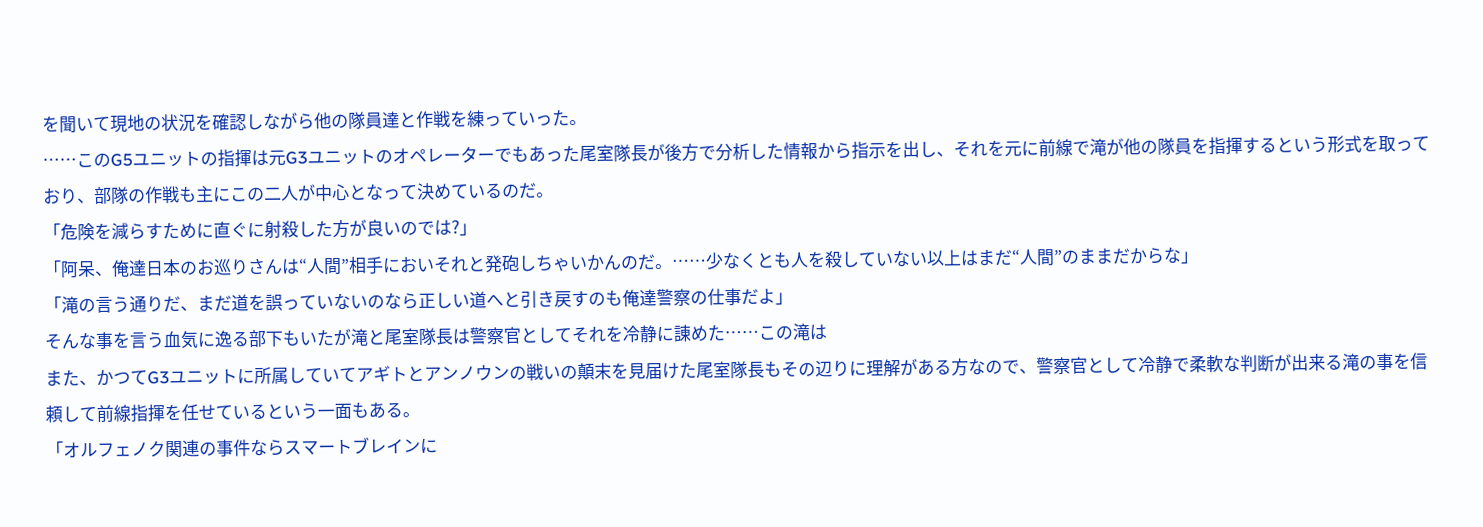を聞いて現地の状況を確認しながら他の隊員達と作戦を練っていった。
……このG5ユニットの指揮は元G3ユニットのオペレーターでもあった尾室隊長が後方で分析した情報から指示を出し、それを元に前線で滝が他の隊員を指揮するという形式を取っており、部隊の作戦も主にこの二人が中心となって決めているのだ。
「危険を減らすために直ぐに射殺した方が良いのでは?」
「阿呆、俺達日本のお巡りさんは“人間”相手においそれと発砲しちゃいかんのだ。……少なくとも人を殺していない以上はまだ“人間”のままだからな」
「滝の言う通りだ、まだ道を誤っていないのなら正しい道へと引き戻すのも俺達警察の仕事だよ」
そんな事を言う血気に逸る部下もいたが滝と尾室隊長は警察官としてそれを冷静に諌めた……この滝は
また、かつてG3ユニットに所属していてアギトとアンノウンの戦いの顛末を見届けた尾室隊長もその辺りに理解がある方なので、警察官として冷静で柔軟な判断が出来る滝の事を信頼して前線指揮を任せているという一面もある。
「オルフェノク関連の事件ならスマートブレインに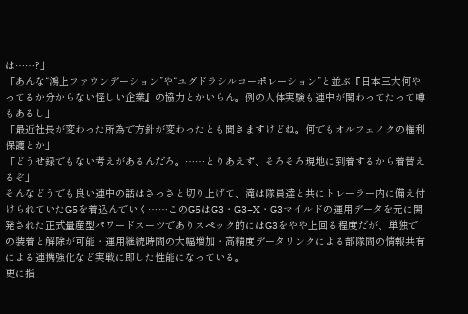は……?」
「あんな“鴻上ファウンデーション”や“ユグドラシルコーポレーション”と並ぶ『日本三大何やってるか分からない怪しい企業』の協力とかいらん。例の人体実験も連中が関わってたって噂もあるし」
「最近社長が変わった所為で方針が変わったとも聞きますけどね。何でもオルフェノクの権利保護とか」
「どうせ録でもない考えがあるんだろ。……とりあえず、そろそろ現地に到着するから着替えるぞ」
そんなどうでも良い連中の話はさっさと切り上げて、滝は隊員達と共にトレーラー内に備え付けられていたG5を着込んでいく……このG5はG3・G3−X・G3マイルドの運用データを元に開発された正式量産型パワードスーツでありスペック的にはG3をやや上回る程度だが、単独での装着と解除が可能・運用継続時間の大幅増加・高精度データリンクによる部隊間の情報共有による連携強化など実戦に即した性能になっている。
更に指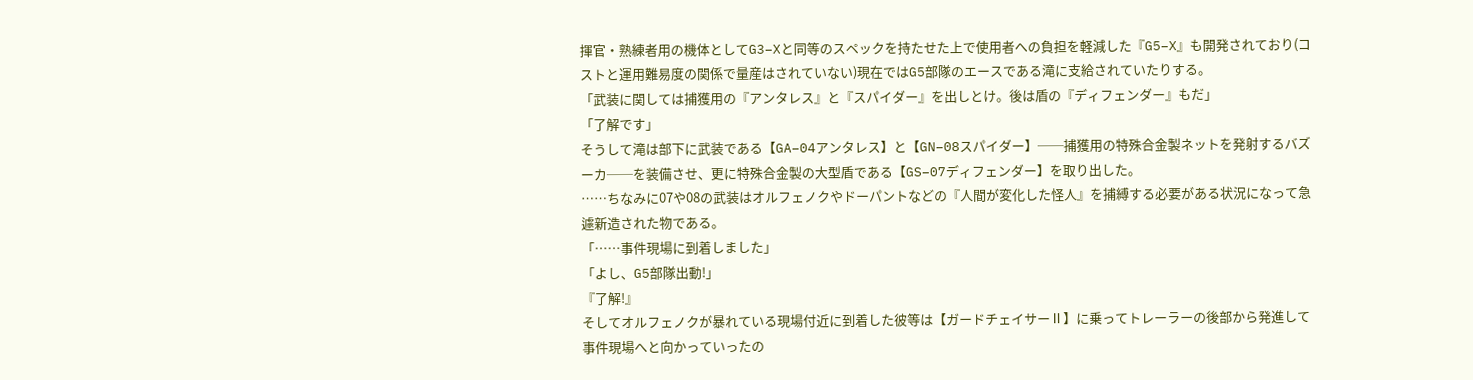揮官・熟練者用の機体としてG3−Xと同等のスペックを持たせた上で使用者への負担を軽減した『G5−X』も開発されており(コストと運用難易度の関係で量産はされていない)現在ではG5部隊のエースである滝に支給されていたりする。
「武装に関しては捕獲用の『アンタレス』と『スパイダー』を出しとけ。後は盾の『ディフェンダー』もだ」
「了解です」
そうして滝は部下に武装である【GA−04アンタレス】と【GN−08スパイダー】──捕獲用の特殊合金製ネットを発射するバズーカ──を装備させ、更に特殊合金製の大型盾である【GS−07ディフェンダー】を取り出した。
……ちなみに07や08の武装はオルフェノクやドーパントなどの『人間が変化した怪人』を捕縛する必要がある状況になって急遽新造された物である。
「……事件現場に到着しました」
「よし、G5部隊出動!」
『了解!』
そしてオルフェノクが暴れている現場付近に到着した彼等は【ガードチェイサーⅡ】に乗ってトレーラーの後部から発進して事件現場へと向かっていったの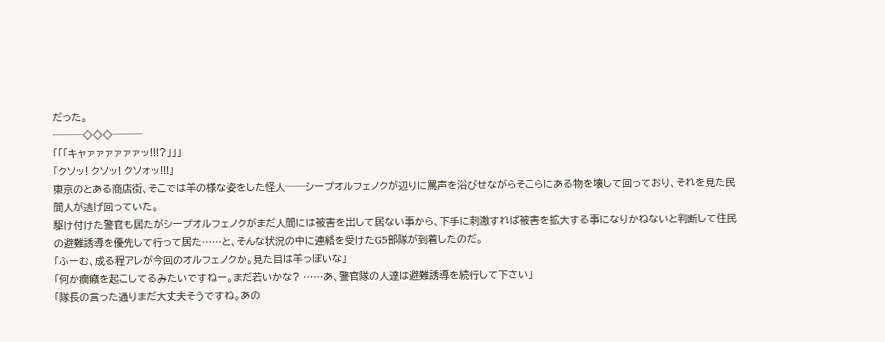だった。
───◇◇◇───
「「「キャァァァァァァッ!!!?」」」
「クソッ! クソッ! クソォッ!!!」
東京のとある商店街、そこでは羊の様な姿をした怪人──シープオルフェノクが辺りに罵声を浴びせながらそこらにある物を壊して回っており、それを見た民間人が逃げ回っていた。
駆け付けた警官も居たがシープオルフェノクがまだ人間には被害を出して居ない事から、下手に刺激すれば被害を拡大する事になりかねないと判断して住民の避難誘導を優先して行って居た……と、そんな状況の中に連絡を受けたG5部隊が到着したのだ。
「ふーむ、成る程アレが今回のオルフェノクか。見た目は羊っぽいな」
「何か癇癪を起こしてるみたいですねー。まだ若いかな? ……あ、警官隊の人達は避難誘導を続行して下さい」
「隊長の言った通りまだ大丈夫そうですね。あの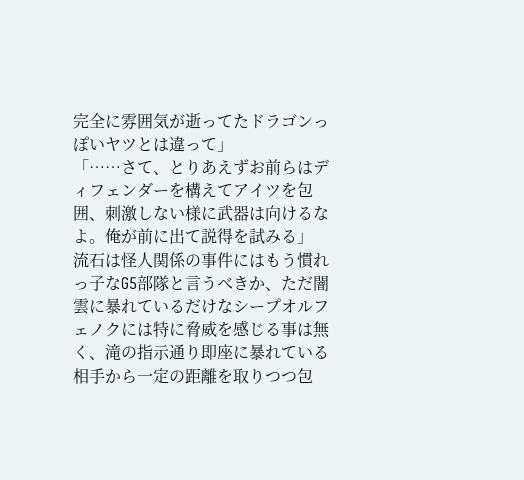完全に雰囲気が逝ってたドラゴンっぽいヤツとは違って」
「……さて、とりあえずお前らはディフェンダーを構えてアイツを包囲、刺激しない様に武器は向けるなよ。俺が前に出て説得を試みる」
流石は怪人関係の事件にはもう慣れっ子なG5部隊と言うべきか、ただ闇雲に暴れているだけなシープオルフェノクには特に脅威を感じる事は無く、滝の指示通り即座に暴れている相手から一定の距離を取りつつ包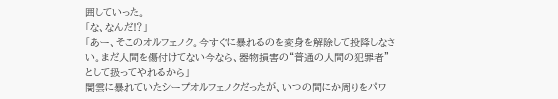囲していった。
「な、なんだ⁉」
「あー、そこのオルフェノク。今すぐに暴れるのを変身を解除して投降しなさい。まだ人間を傷付けてない今なら、器物損害の“普通の人間の犯罪者”として扱ってやれるから」
闇雲に暴れていたシープオルフェノクだったが、いつの間にか周りをパワ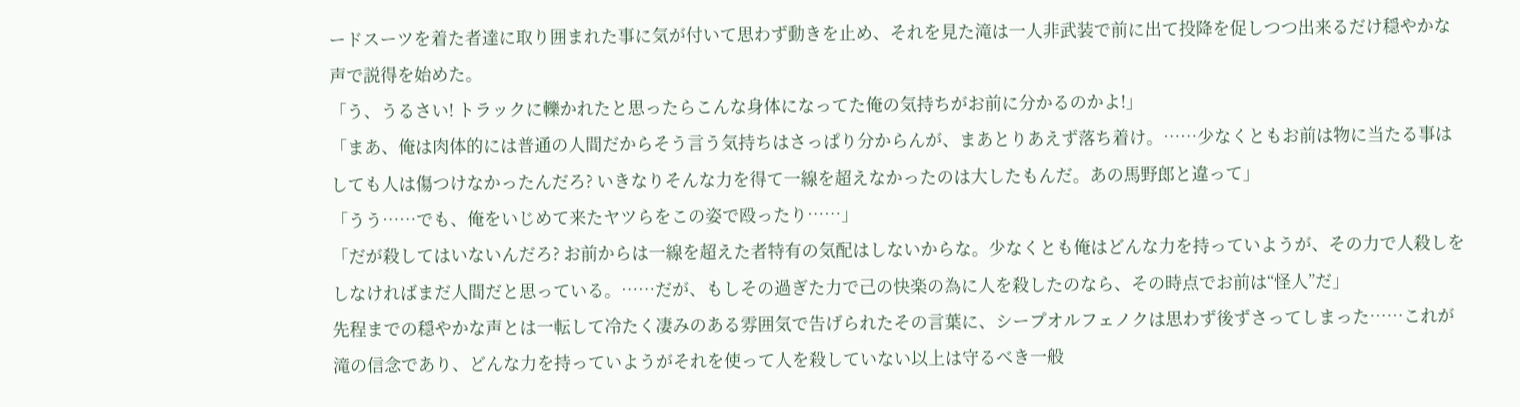ードスーツを着た者達に取り囲まれた事に気が付いて思わず動きを止め、それを見た滝は一人非武装で前に出て投降を促しつつ出来るだけ穏やかな声で説得を始めた。
「う、うるさい! トラックに轢かれたと思ったらこんな身体になってた俺の気持ちがお前に分かるのかよ!」
「まあ、俺は肉体的には普通の人間だからそう言う気持ちはさっぱり分からんが、まあとりあえず落ち着け。……少なくともお前は物に当たる事はしても人は傷つけなかったんだろ? いきなりそんな力を得て一線を超えなかったのは大したもんだ。あの馬野郎と違って」
「うう……でも、俺をいじめて来たヤツらをこの姿で殴ったり……」
「だが殺してはいないんだろ? お前からは一線を超えた者特有の気配はしないからな。少なくとも俺はどんな力を持っていようが、その力で人殺しをしなければまだ人間だと思っている。……だが、もしその過ぎた力で己の快楽の為に人を殺したのなら、その時点でお前は“怪人”だ」
先程までの穏やかな声とは一転して冷たく凄みのある雰囲気で告げられたその言葉に、シープオルフェノクは思わず後ずさってしまった……これが滝の信念であり、どんな力を持っていようがそれを使って人を殺していない以上は守るべき一般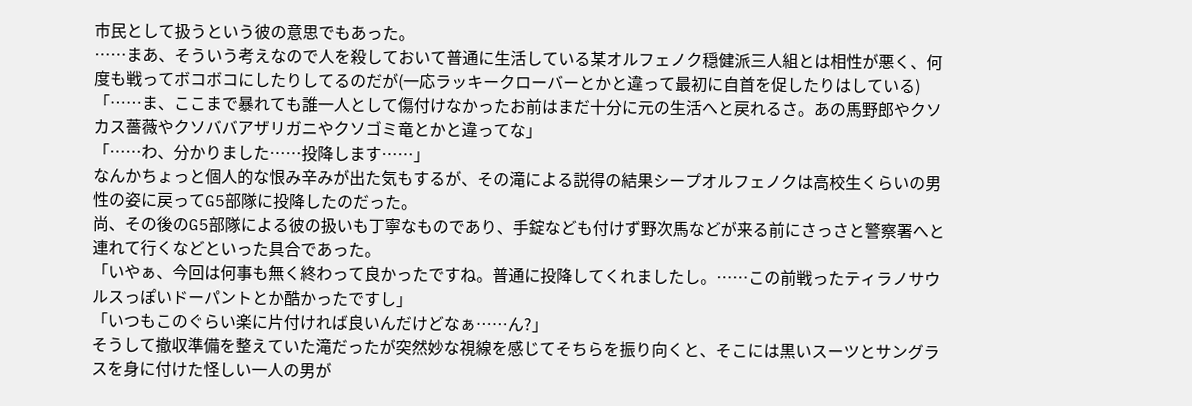市民として扱うという彼の意思でもあった。
……まあ、そういう考えなので人を殺しておいて普通に生活している某オルフェノク穏健派三人組とは相性が悪く、何度も戦ってボコボコにしたりしてるのだが(一応ラッキークローバーとかと違って最初に自首を促したりはしている)
「……ま、ここまで暴れても誰一人として傷付けなかったお前はまだ十分に元の生活へと戻れるさ。あの馬野郎やクソカス薔薇やクソババアザリガニやクソゴミ竜とかと違ってな」
「……わ、分かりました……投降します……」
なんかちょっと個人的な恨み辛みが出た気もするが、その滝による説得の結果シープオルフェノクは高校生くらいの男性の姿に戻ってG5部隊に投降したのだった。
尚、その後のG5部隊による彼の扱いも丁寧なものであり、手錠なども付けず野次馬などが来る前にさっさと警察署へと連れて行くなどといった具合であった。
「いやぁ、今回は何事も無く終わって良かったですね。普通に投降してくれましたし。……この前戦ったティラノサウルスっぽいドーパントとか酷かったですし」
「いつもこのぐらい楽に片付ければ良いんだけどなぁ……ん?」
そうして撤収準備を整えていた滝だったが突然妙な視線を感じてそちらを振り向くと、そこには黒いスーツとサングラスを身に付けた怪しい一人の男が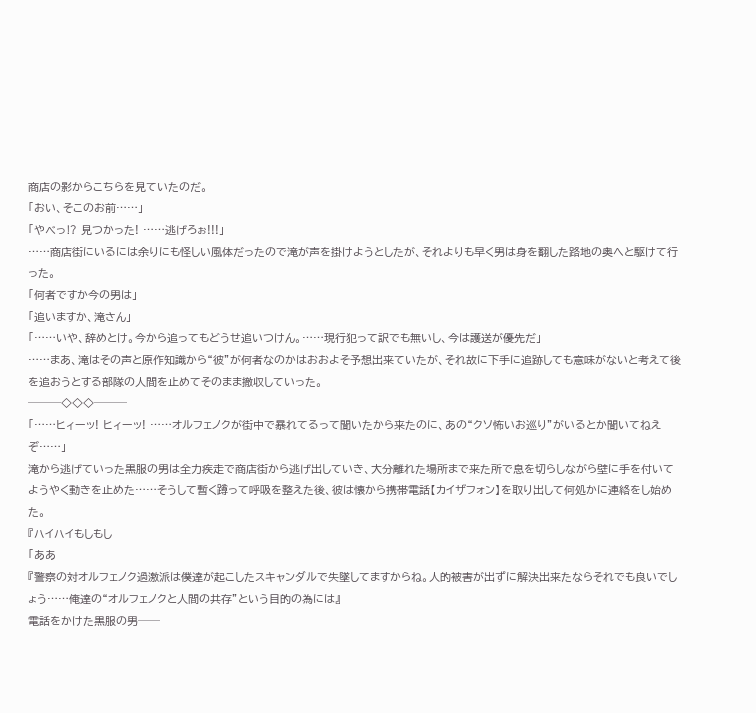商店の影からこちらを見ていたのだ。
「おい、そこのお前……」
「やべっ⁉ 見つかった! ……逃げろぉ!!!」
……商店街にいるには余りにも怪しい風体だったので滝が声を掛けようとしたが、それよりも早く男は身を翻した路地の奥へと駆けて行った。
「何者ですか今の男は」
「追いますか、滝さん」
「……いや、辞めとけ。今から追ってもどうせ追いつけん。……現行犯って訳でも無いし、今は護送が優先だ」
……まあ、滝はその声と原作知識から“彼”が何者なのかはおおよそ予想出来ていたが、それ故に下手に追跡しても意味がないと考えて後を追おうとする部隊の人間を止めてそのまま撤収していった。
───◇◇◇───
「……ヒィーッ! ヒィーッ! ……オルフェノクが街中で暴れてるって聞いたから来たのに、あの“クソ怖いお巡り”がいるとか聞いてねえぞ……」
滝から逃げていった黒服の男は全力疾走で商店街から逃げ出していき、大分離れた場所まで来た所で息を切らしながら壁に手を付いてようやく動きを止めた……そうして暫く蹲って呼吸を整えた後、彼は懐から携帯電話【カイザフォン】を取り出して何処かに連絡をし始めた。
『ハイハイもしもし
「ああ
『警察の対オルフェノク過激派は僕達が起こしたスキャンダルで失墜してますからね。人的被害が出ずに解決出来たならそれでも良いでしょう……俺達の“オルフェノクと人間の共存”という目的の為には』
電話をかけた黒服の男──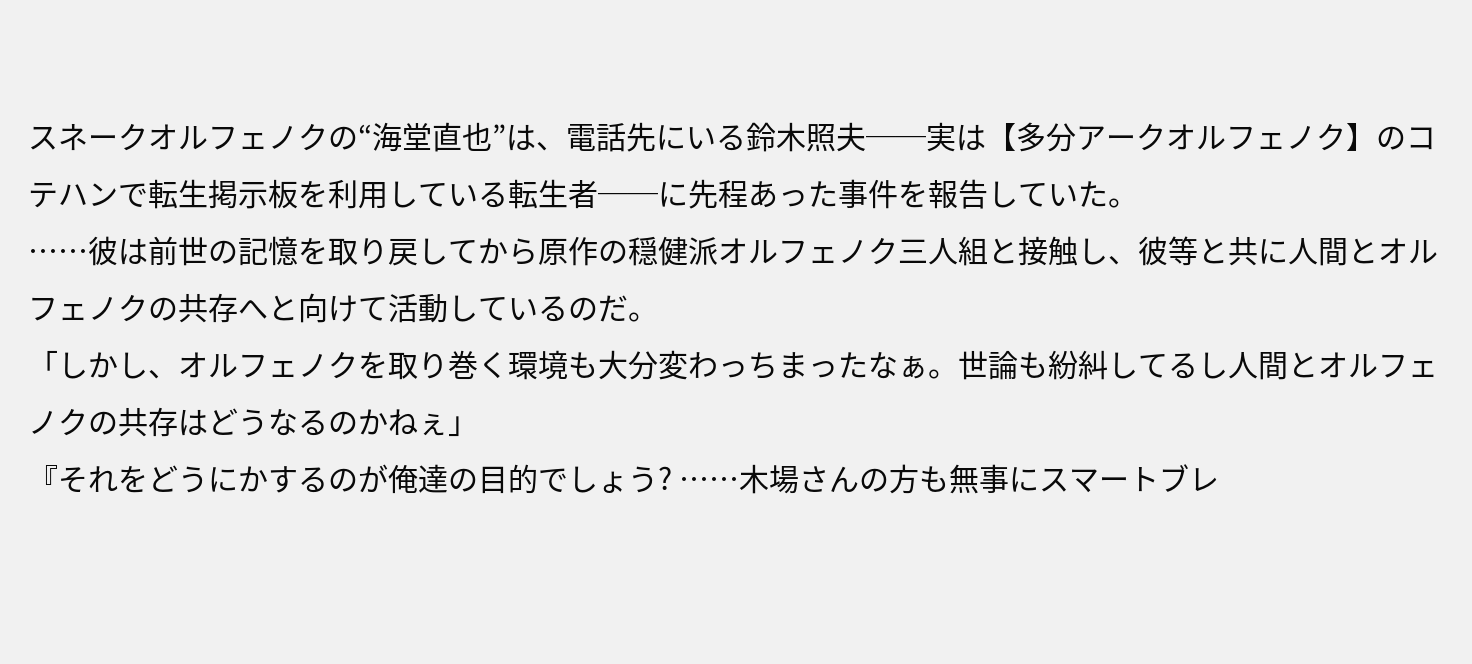スネークオルフェノクの“海堂直也”は、電話先にいる鈴木照夫──実は【多分アークオルフェノク】のコテハンで転生掲示板を利用している転生者──に先程あった事件を報告していた。
……彼は前世の記憶を取り戻してから原作の穏健派オルフェノク三人組と接触し、彼等と共に人間とオルフェノクの共存へと向けて活動しているのだ。
「しかし、オルフェノクを取り巻く環境も大分変わっちまったなぁ。世論も紛糾してるし人間とオルフェノクの共存はどうなるのかねぇ」
『それをどうにかするのが俺達の目的でしょう? ……木場さんの方も無事にスマートブレ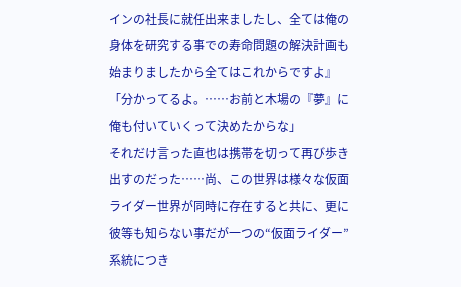インの社長に就任出来ましたし、全ては俺の身体を研究する事での寿命問題の解決計画も始まりましたから全てはこれからですよ』
「分かってるよ。……お前と木場の『夢』に俺も付いていくって決めたからな」
それだけ言った直也は携帯を切って再び歩き出すのだった……尚、この世界は様々な仮面ライダー世界が同時に存在すると共に、更に彼等も知らない事だが一つの“仮面ライダー”系統につき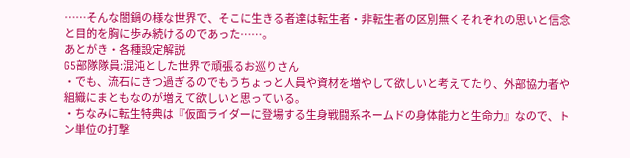……そんな闇鍋の様な世界で、そこに生きる者達は転生者・非転生者の区別無くそれぞれの思いと信念と目的を胸に歩み続けるのであった……。
あとがき・各種設定解説
G5部隊隊員:混沌とした世界で頑張るお巡りさん
・でも、流石にきつ過ぎるのでもうちょっと人員や資材を増やして欲しいと考えてたり、外部協力者や組織にまともなのが増えて欲しいと思っている。
・ちなみに転生特典は『仮面ライダーに登場する生身戦闘系ネームドの身体能力と生命力』なので、トン単位の打撃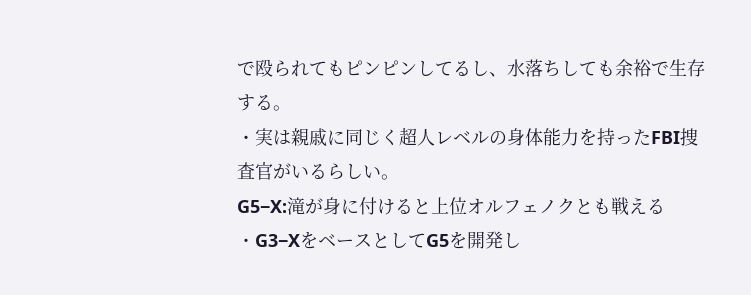で殴られてもピンピンしてるし、水落ちしても余裕で生存する。
・実は親戚に同じく超人レベルの身体能力を持ったFBI捜査官がいるらしい。
G5−X:滝が身に付けると上位オルフェノクとも戦える
・G3−XをベースとしてG5を開発し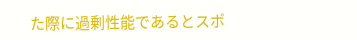た際に過剰性能であるとスポ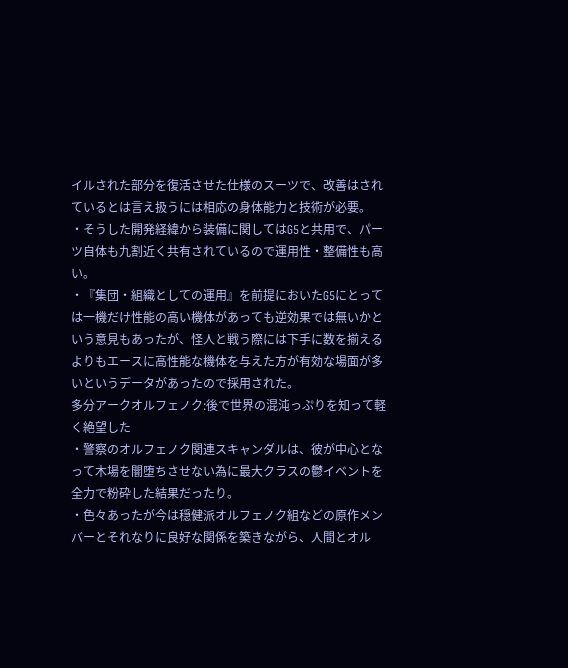イルされた部分を復活させた仕様のスーツで、改善はされているとは言え扱うには相応の身体能力と技術が必要。
・そうした開発経緯から装備に関してはG5と共用で、パーツ自体も九割近く共有されているので運用性・整備性も高い。
・『集団・組織としての運用』を前提においたG5にとっては一機だけ性能の高い機体があっても逆効果では無いかという意見もあったが、怪人と戦う際には下手に数を揃えるよりもエースに高性能な機体を与えた方が有効な場面が多いというデータがあったので採用された。
多分アークオルフェノク:後で世界の混沌っぷりを知って軽く絶望した
・警察のオルフェノク関連スキャンダルは、彼が中心となって木場を闇堕ちさせない為に最大クラスの鬱イベントを全力で粉砕した結果だったり。
・色々あったが今は穏健派オルフェノク組などの原作メンバーとそれなりに良好な関係を築きながら、人間とオル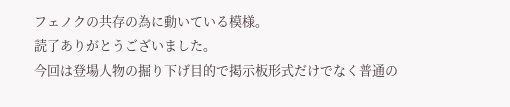フェノクの共存の為に動いている模様。
読了ありがとうございました。
今回は登場人物の掘り下げ目的で掲示板形式だけでなく普通の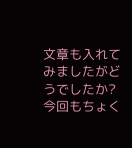文章も入れてみましたがどうでしたか? 今回もちょく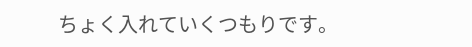ちょく入れていくつもりです。